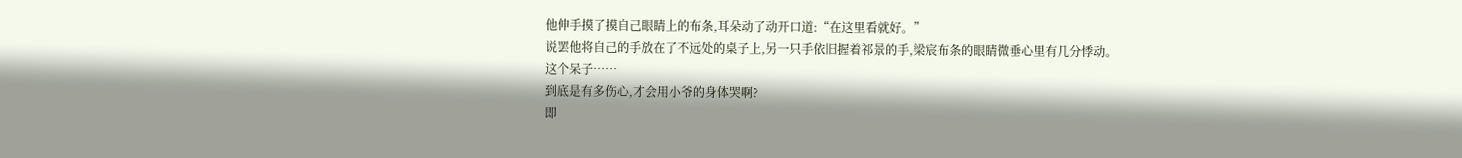他伸手摸了摸自己眼睛上的布条,耳朵动了动开口道:“在这里看就好。”
说罢他将自己的手放在了不远处的桌子上,另一只手依旧握着祁景的手,梁宸布条的眼睛微垂心里有几分悸动。
这个呆子……
到底是有多伤心,才会用小爷的身体哭啊?
即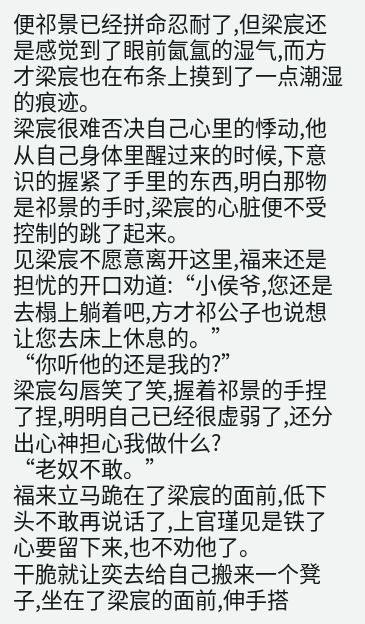便祁景已经拼命忍耐了,但梁宸还是感觉到了眼前氤氲的湿气,而方才梁宸也在布条上摸到了一点潮湿的痕迹。
梁宸很难否决自己心里的悸动,他从自己身体里醒过来的时候,下意识的握紧了手里的东西,明白那物是祁景的手时,梁宸的心脏便不受控制的跳了起来。
见梁宸不愿意离开这里,福来还是担忧的开口劝道:“小侯爷,您还是去榻上躺着吧,方才祁公子也说想让您去床上休息的。”
“你听他的还是我的?”
梁宸勾唇笑了笑,握着祁景的手捏了捏,明明自己已经很虚弱了,还分出心神担心我做什么?
“老奴不敢。”
福来立马跪在了梁宸的面前,低下头不敢再说话了,上官瑾见是铁了心要留下来,也不劝他了。
干脆就让奕去给自己搬来一个凳子,坐在了梁宸的面前,伸手搭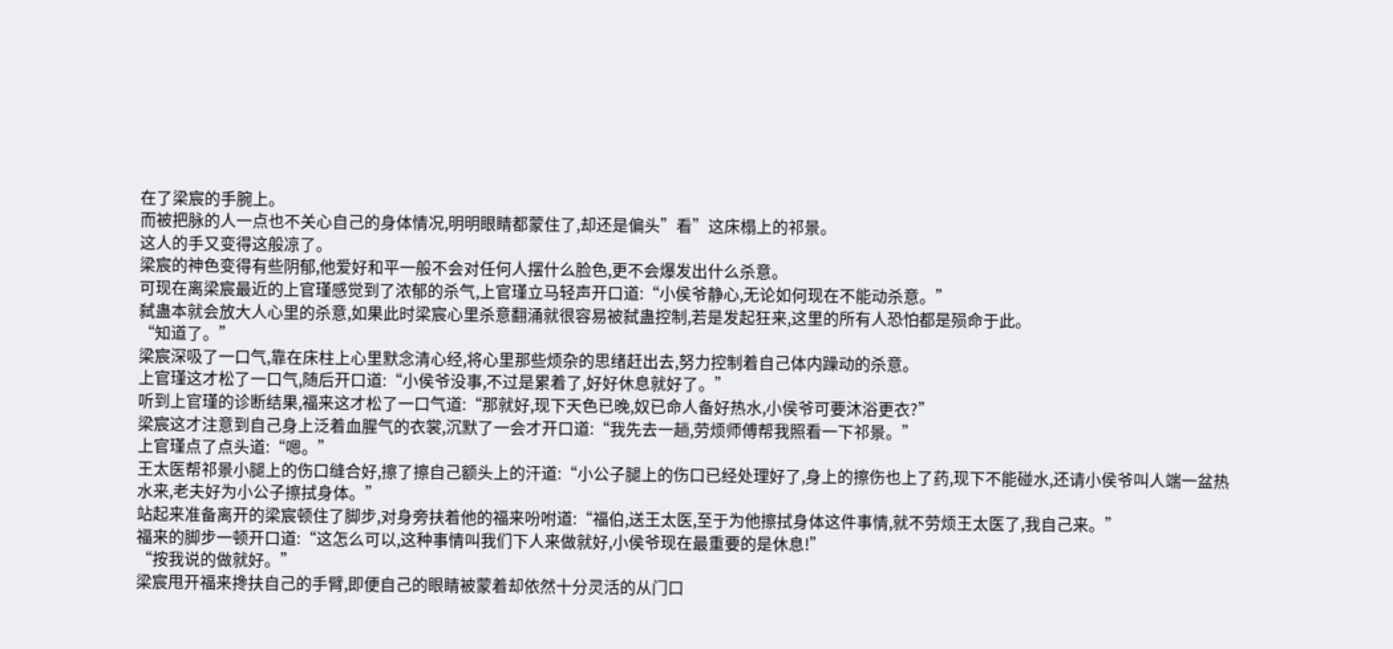在了梁宸的手腕上。
而被把脉的人一点也不关心自己的身体情况,明明眼睛都蒙住了,却还是偏头”看”这床榻上的祁景。
这人的手又变得这般凉了。
梁宸的神色变得有些阴郁,他爱好和平一般不会对任何人摆什么脸色,更不会爆发出什么杀意。
可现在离梁宸最近的上官瑾感觉到了浓郁的杀气,上官瑾立马轻声开口道:“小侯爷静心,无论如何现在不能动杀意。”
弑蛊本就会放大人心里的杀意,如果此时梁宸心里杀意翻涌就很容易被弑蛊控制,若是发起狂来,这里的所有人恐怕都是殒命于此。
“知道了。”
梁宸深吸了一口气,靠在床柱上心里默念清心经,将心里那些烦杂的思绪赶出去,努力控制着自己体内躁动的杀意。
上官瑾这才松了一口气,随后开口道:“小侯爷没事,不过是累着了,好好休息就好了。”
听到上官瑾的诊断结果,福来这才松了一口气道:“那就好,现下天色已晚,奴已命人备好热水,小侯爷可要沐浴更衣?”
梁宸这才注意到自己身上泛着血腥气的衣裳,沉默了一会才开口道:“我先去一趟,劳烦师傅帮我照看一下祁景。”
上官瑾点了点头道:“嗯。”
王太医帮祁景小腿上的伤口缝合好,擦了擦自己额头上的汗道:“小公子腿上的伤口已经处理好了,身上的擦伤也上了药,现下不能碰水,还请小侯爷叫人端一盆热水来,老夫好为小公子擦拭身体。”
站起来准备离开的梁宸顿住了脚步,对身旁扶着他的福来吩咐道:“福伯,送王太医,至于为他擦拭身体这件事情,就不劳烦王太医了,我自己来。”
福来的脚步一顿开口道:“这怎么可以,这种事情叫我们下人来做就好,小侯爷现在最重要的是休息!”
“按我说的做就好。”
梁宸甩开福来搀扶自己的手臂,即便自己的眼睛被蒙着却依然十分灵活的从门口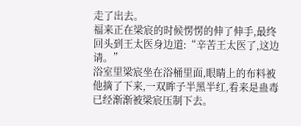走了出去。
福来正在梁宸的时候愣愣的伸了伸手,最终回头到王太医身边道:“辛苦王太医了,这边请。”
浴室里梁宸坐在浴桶里面,眼睛上的布料被他摘了下来,一双眸子半黑半红,看来是蛊毒已经渐渐被梁宸压制下去。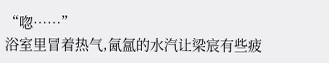“唿……”
浴室里冒着热气,氤氲的水汽让梁宸有些疲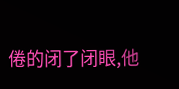倦的闭了闭眼,他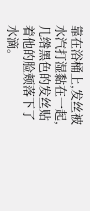靠在浴桶上,发丝被水汽打湿黏在一起,几绺黑色的发丝贴着他的脸颊落下了水滴。